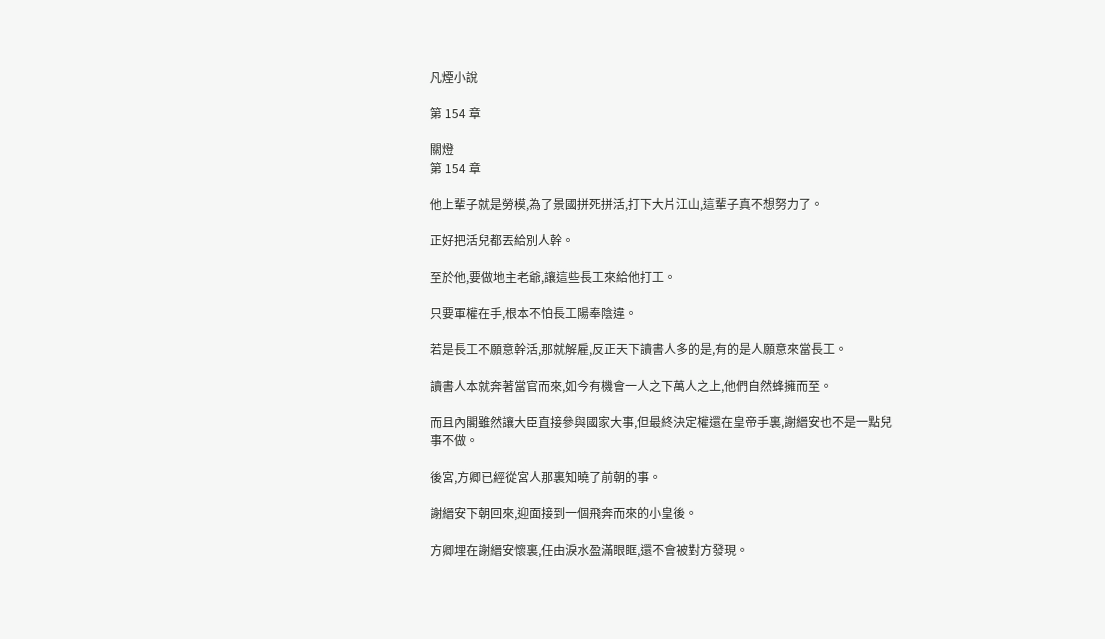凡煙小說

第 154 章

關燈
第 154 章

他上輩子就是勞模,為了景國拼死拼活,打下大片江山,這輩子真不想努力了。

正好把活兒都丟給別人幹。

至於他,要做地主老爺,讓這些長工來給他打工。

只要軍權在手,根本不怕長工陽奉陰違。

若是長工不願意幹活,那就解雇,反正天下讀書人多的是,有的是人願意來當長工。

讀書人本就奔著當官而來,如今有機會一人之下萬人之上,他們自然蜂擁而至。

而且內閣雖然讓大臣直接參與國家大事,但最終決定權還在皇帝手裏,謝縉安也不是一點兒事不做。

後宮,方卿已經從宮人那裏知曉了前朝的事。

謝縉安下朝回來,迎面接到一個飛奔而來的小皇後。

方卿埋在謝縉安懷裏,任由淚水盈滿眼眶,還不會被對方發現。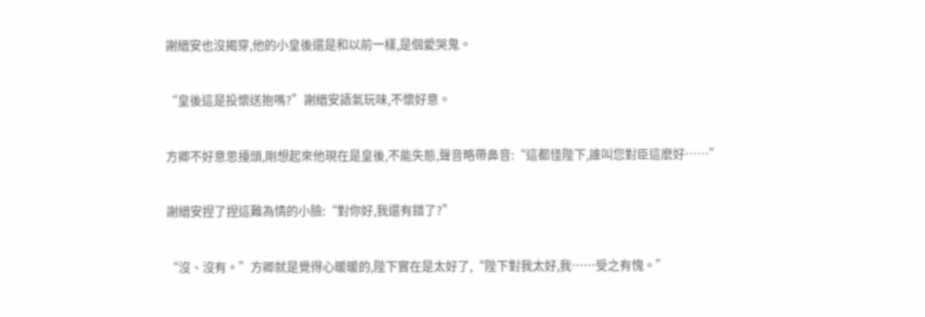謝縉安也沒揭穿,他的小皇後還是和以前一樣,是個愛哭鬼。

“皇後這是投懷送抱嗎?”謝縉安語氣玩味,不懷好意。

方卿不好意思擡頭,剛想起來他現在是皇後,不能失態,聲音略帶鼻音:“這都怪陛下,誰叫您對臣這麽好……”

謝縉安捏了捏這難為情的小臉:“對你好,我還有錯了?”

“沒、沒有。”方卿就是覺得心暖暖的,陛下實在是太好了,“陛下對我太好,我……受之有愧。”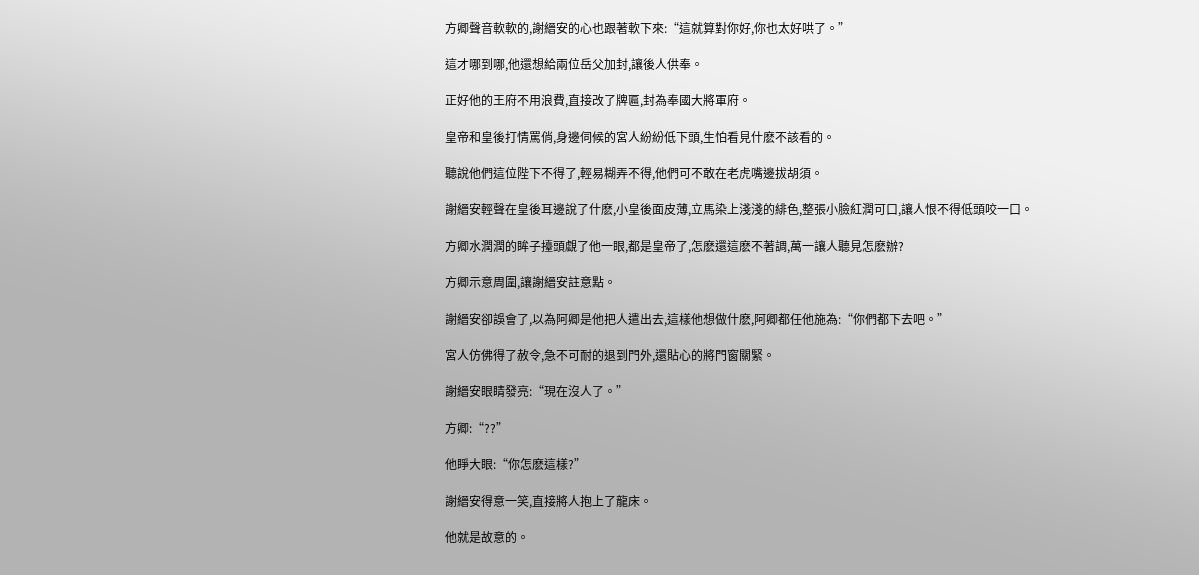方卿聲音軟軟的,謝縉安的心也跟著軟下來:“這就算對你好,你也太好哄了。”

這才哪到哪,他還想給兩位岳父加封,讓後人供奉。

正好他的王府不用浪費,直接改了牌匾,封為奉國大將軍府。

皇帝和皇後打情罵俏,身邊伺候的宮人紛紛低下頭,生怕看見什麽不該看的。

聽說他們這位陛下不得了,輕易糊弄不得,他們可不敢在老虎嘴邊拔胡須。

謝縉安輕聲在皇後耳邊說了什麽,小皇後面皮薄,立馬染上淺淺的緋色,整張小臉紅潤可口,讓人恨不得低頭咬一口。

方卿水潤潤的眸子擡頭覷了他一眼,都是皇帝了,怎麽還這麽不著調,萬一讓人聽見怎麽辦?

方卿示意周圍,讓謝縉安註意點。

謝縉安卻誤會了,以為阿卿是他把人遣出去,這樣他想做什麽,阿卿都任他施為:“你們都下去吧。”

宮人仿佛得了赦令,急不可耐的退到門外,還貼心的將門窗關緊。

謝縉安眼睛發亮:“現在沒人了。”

方卿:“??”

他睜大眼:“你怎麽這樣?”

謝縉安得意一笑,直接將人抱上了龍床。

他就是故意的。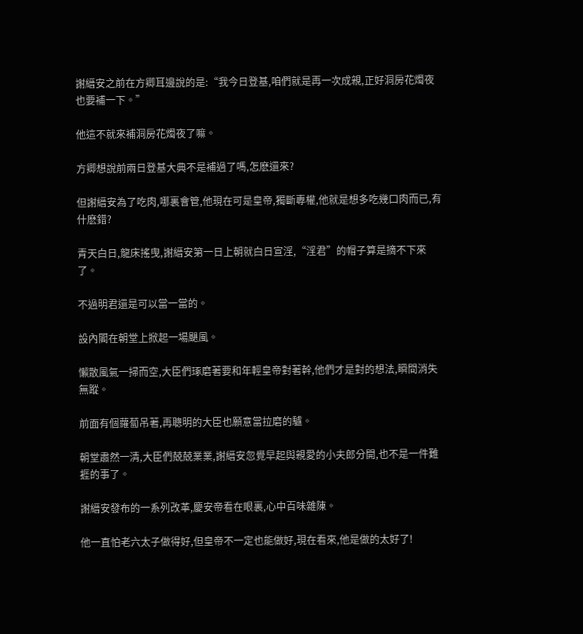謝縉安之前在方卿耳邊說的是:“我今日登基,咱們就是再一次成親,正好洞房花燭夜也要補一下。”

他這不就來補洞房花燭夜了嘛。

方卿想說前兩日登基大典不是補過了嗎,怎麽還來?

但謝縉安為了吃肉,哪裏會管,他現在可是皇帝,獨斷專權,他就是想多吃幾口肉而已,有什麽錯?

青天白日,龍床搖曳,謝縉安第一日上朝就白日宣淫,“淫君”的帽子算是摘不下來了。

不過明君還是可以當一當的。

設內閣在朝堂上掀起一場颶風。

懶散風氣一掃而空,大臣們琢磨著要和年輕皇帝對著幹,他們才是對的想法,瞬間消失無蹤。

前面有個蘿蔔吊著,再聰明的大臣也願意當拉磨的驢。

朝堂肅然一清,大臣們兢兢業業,謝縉安忽覺早起與親愛的小夫郎分開,也不是一件難捱的事了。

謝縉安發布的一系列改革,慶安帝看在眼裏,心中百味雜陳。

他一直怕老六太子做得好,但皇帝不一定也能做好,現在看來,他是做的太好了!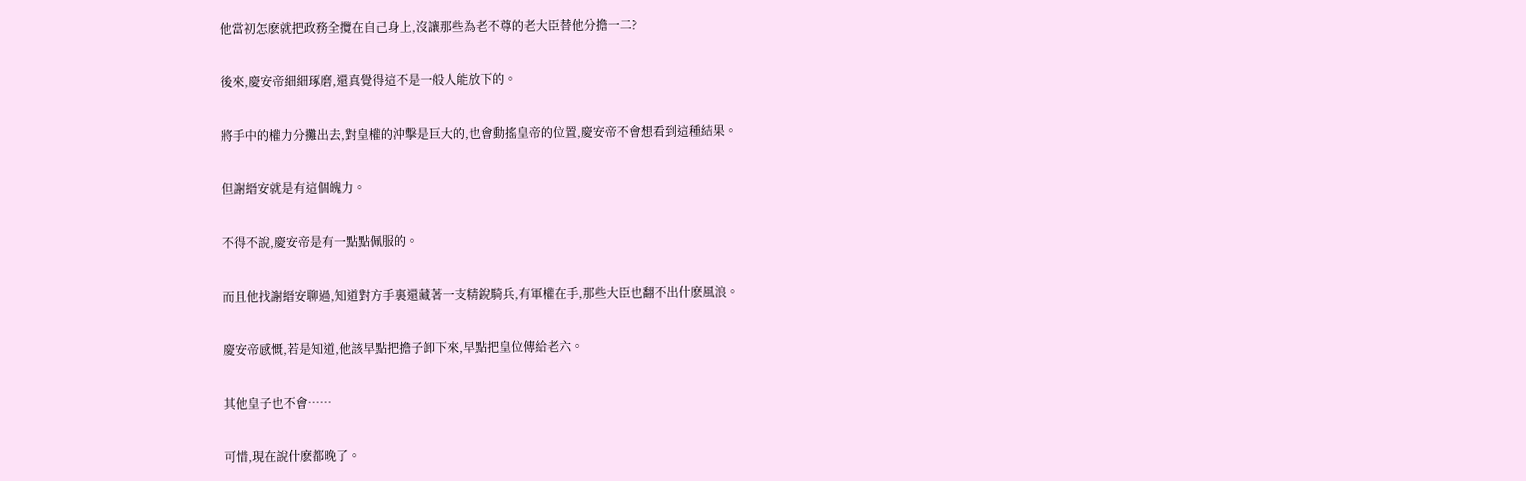他當初怎麽就把政務全攬在自己身上,沒讓那些為老不尊的老大臣替他分擔一二?

後來,慶安帝細細琢磨,還真覺得這不是一般人能放下的。

將手中的權力分攤出去,對皇權的沖擊是巨大的,也會動搖皇帝的位置,慶安帝不會想看到這種結果。

但謝縉安就是有這個魄力。

不得不說,慶安帝是有一點點佩服的。

而且他找謝縉安聊過,知道對方手裏還藏著一支精銳騎兵,有軍權在手,那些大臣也翻不出什麽風浪。

慶安帝感慨,若是知道,他該早點把擔子卸下來,早點把皇位傳給老六。

其他皇子也不會……

可惜,現在說什麽都晚了。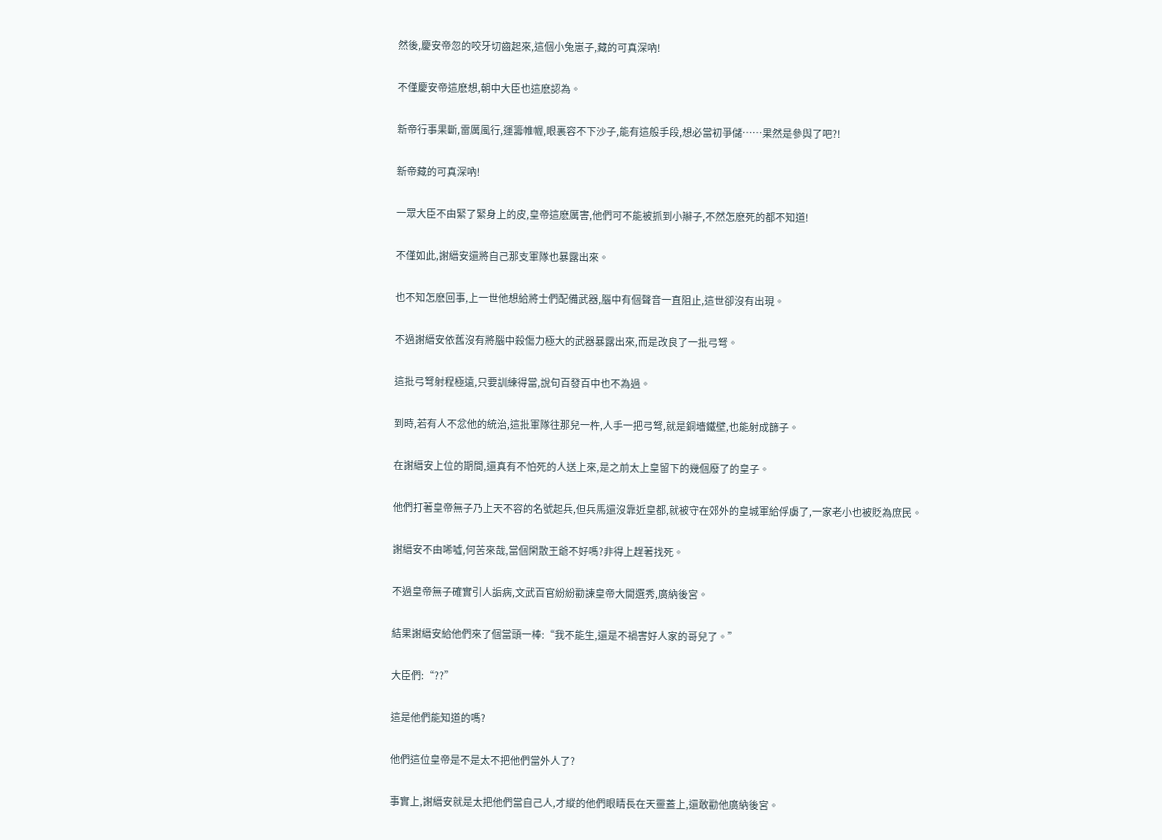然後,慶安帝忽的咬牙切齒起來,這個小兔崽子,藏的可真深吶!

不僅慶安帝這麽想,朝中大臣也這麽認為。

新帝行事果斷,雷厲風行,運籌帷幄,眼裏容不下沙子,能有這般手段,想必當初爭儲……果然是參與了吧?!

新帝藏的可真深吶!

一眾大臣不由緊了緊身上的皮,皇帝這麽厲害,他們可不能被抓到小辮子,不然怎麽死的都不知道!

不僅如此,謝縉安還將自己那支軍隊也暴露出來。

也不知怎麽回事,上一世他想給將士們配備武器,腦中有個聲音一直阻止,這世卻沒有出現。

不過謝縉安依舊沒有將腦中殺傷力極大的武器暴露出來,而是改良了一批弓弩。

這批弓弩射程極遠,只要訓練得當,說句百發百中也不為過。

到時,若有人不忿他的統治,這批軍隊往那兒一杵,人手一把弓弩,就是銅墻鐵壁,也能射成篩子。

在謝縉安上位的期間,還真有不怕死的人送上來,是之前太上皇留下的幾個廢了的皇子。

他們打著皇帝無子乃上天不容的名號起兵,但兵馬還沒靠近皇都,就被守在郊外的皇城軍給俘虜了,一家老小也被貶為庶民。

謝縉安不由唏噓,何苦來哉,當個閑散王爺不好嗎?非得上趕著找死。

不過皇帝無子確實引人詬病,文武百官紛紛勸諫皇帝大開選秀,廣納後宮。

結果謝縉安給他們來了個當頭一棒:“我不能生,還是不禍害好人家的哥兒了。”

大臣們:“??”

這是他們能知道的嗎?

他們這位皇帝是不是太不把他們當外人了?

事實上,謝縉安就是太把他們當自己人,才縱的他們眼睛長在天靈蓋上,還敢勸他廣納後宮。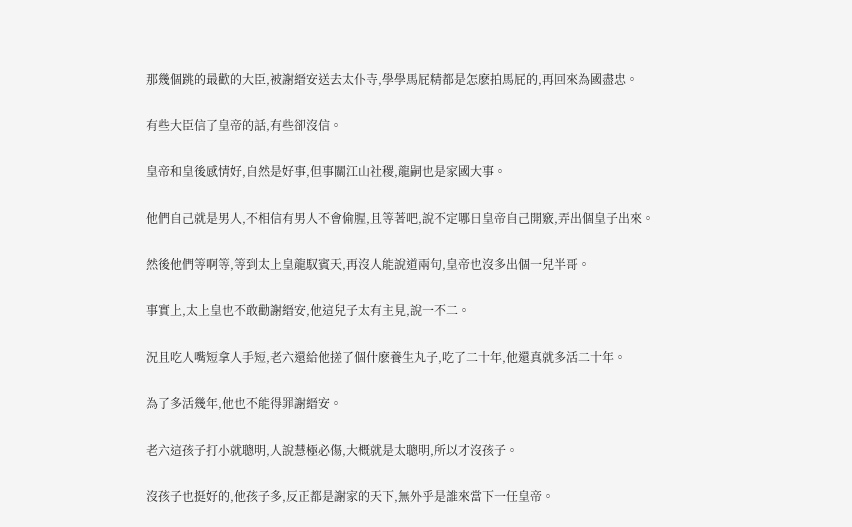那幾個跳的最歡的大臣,被謝縉安送去太仆寺,學學馬屁精都是怎麽拍馬屁的,再回來為國盡忠。

有些大臣信了皇帝的話,有些卻沒信。

皇帝和皇後感情好,自然是好事,但事關江山社稷,龍嗣也是家國大事。

他們自己就是男人,不相信有男人不會偷腥,且等著吧,說不定哪日皇帝自己開竅,弄出個皇子出來。

然後他們等啊等,等到太上皇龍馭賓天,再沒人能說道兩句,皇帝也沒多出個一兒半哥。

事實上,太上皇也不敢勸謝縉安,他這兒子太有主見,說一不二。

況且吃人嘴短拿人手短,老六還給他搓了個什麽養生丸子,吃了二十年,他還真就多活二十年。

為了多活幾年,他也不能得罪謝縉安。

老六這孩子打小就聰明,人說慧極必傷,大概就是太聰明,所以才沒孩子。

沒孩子也挺好的,他孩子多,反正都是謝家的天下,無外乎是誰來當下一任皇帝。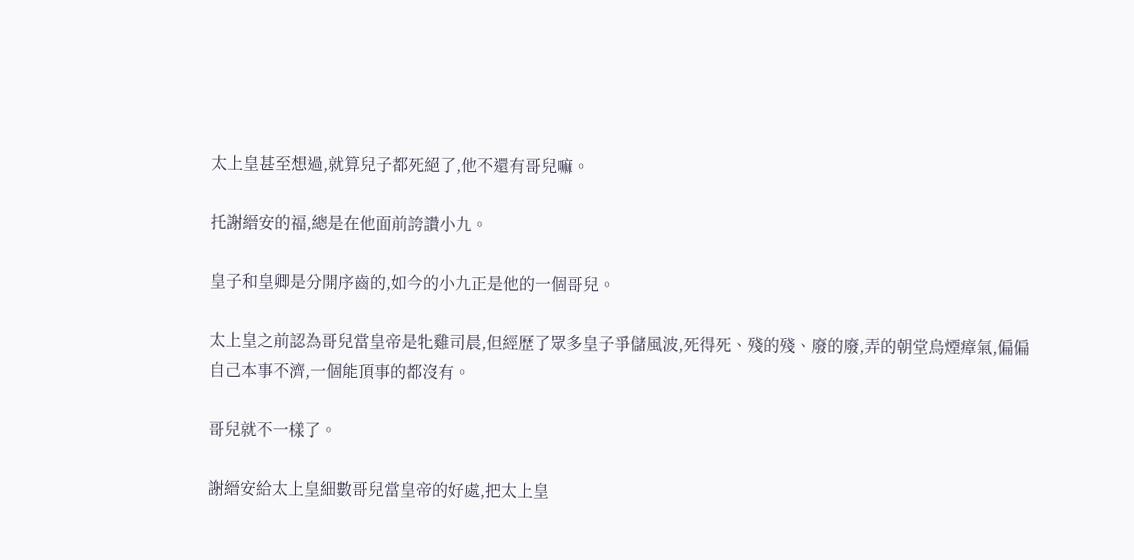太上皇甚至想過,就算兒子都死絕了,他不還有哥兒嘛。

托謝縉安的福,總是在他面前誇讚小九。

皇子和皇卿是分開序齒的,如今的小九正是他的一個哥兒。

太上皇之前認為哥兒當皇帝是牝雞司晨,但經歷了眾多皇子爭儲風波,死得死、殘的殘、廢的廢,弄的朝堂烏煙瘴氣,偏偏自己本事不濟,一個能頂事的都沒有。

哥兒就不一樣了。

謝縉安給太上皇細數哥兒當皇帝的好處,把太上皇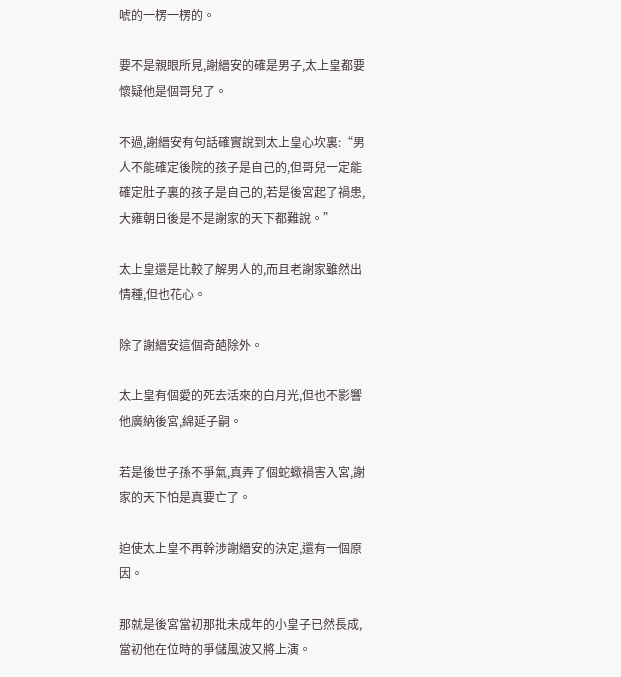唬的一楞一楞的。

要不是親眼所見,謝縉安的確是男子,太上皇都要懷疑他是個哥兒了。

不過,謝縉安有句話確實說到太上皇心坎裏:“男人不能確定後院的孩子是自己的,但哥兒一定能確定肚子裏的孩子是自己的,若是後宮起了禍患,大雍朝日後是不是謝家的天下都難說。”

太上皇還是比較了解男人的,而且老謝家雖然出情種,但也花心。

除了謝縉安這個奇葩除外。

太上皇有個愛的死去活來的白月光,但也不影響他廣納後宮,綿延子嗣。

若是後世子孫不爭氣,真弄了個蛇蠍禍害入宮,謝家的天下怕是真要亡了。

迫使太上皇不再幹涉謝縉安的決定,還有一個原因。

那就是後宮當初那批未成年的小皇子已然長成,當初他在位時的爭儲風波又將上演。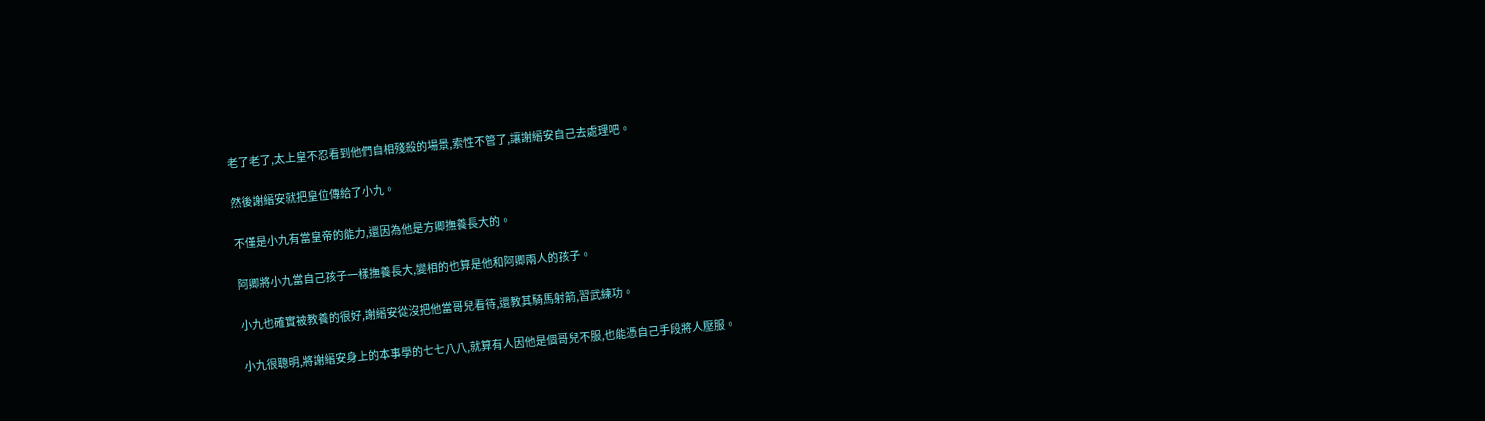老了老了,太上皇不忍看到他們自相殘殺的場景,索性不管了,讓謝縉安自己去處理吧。

然後謝縉安就把皇位傳給了小九。

不僅是小九有當皇帝的能力,還因為他是方卿撫養長大的。

阿卿將小九當自己孩子一樣撫養長大,變相的也算是他和阿卿兩人的孩子。

小九也確實被教養的很好,謝縉安從沒把他當哥兒看待,還教其騎馬射箭,習武練功。

小九很聰明,將謝縉安身上的本事學的七七八八,就算有人因他是個哥兒不服,也能憑自己手段將人壓服。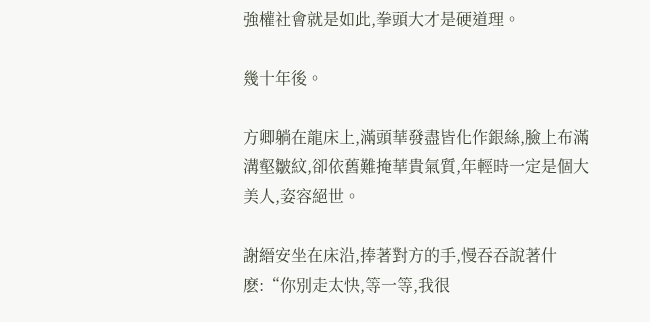強權社會就是如此,拳頭大才是硬道理。

幾十年後。

方卿躺在龍床上,滿頭華發盡皆化作銀絲,臉上布滿溝壑皺紋,卻依舊難掩華貴氣質,年輕時一定是個大美人,姿容絕世。

謝縉安坐在床沿,捧著對方的手,慢吞吞說著什麽:“你別走太快,等一等,我很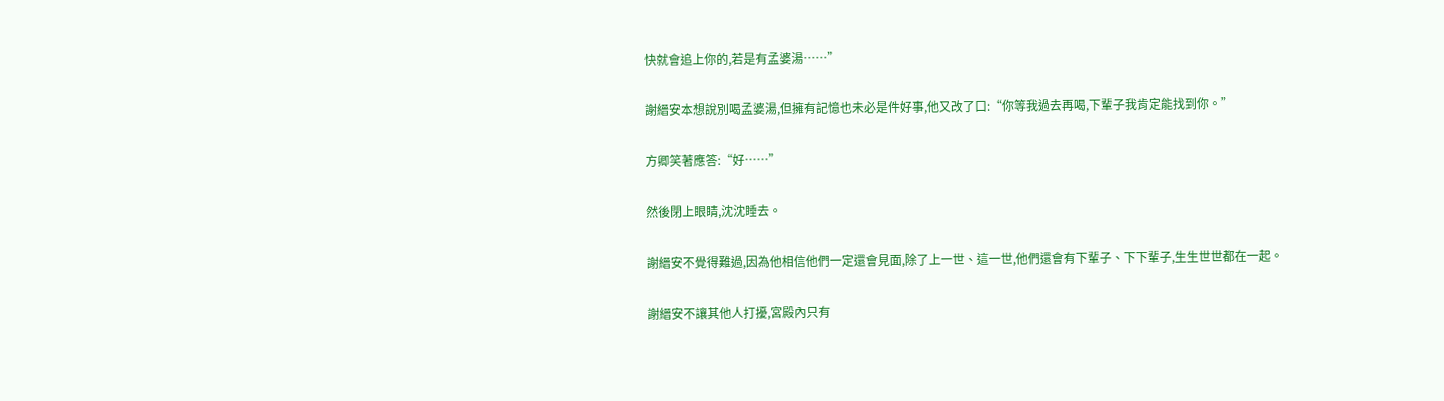快就會追上你的,若是有孟婆湯……”

謝縉安本想說別喝孟婆湯,但擁有記憶也未必是件好事,他又改了口:“你等我過去再喝,下輩子我肯定能找到你。”

方卿笑著應答:“好……”

然後閉上眼睛,沈沈睡去。

謝縉安不覺得難過,因為他相信他們一定還會見面,除了上一世、這一世,他們還會有下輩子、下下輩子,生生世世都在一起。

謝縉安不讓其他人打擾,宮殿內只有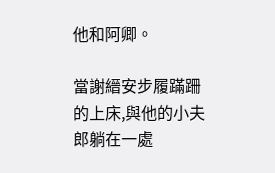他和阿卿。

當謝縉安步履蹣跚的上床,與他的小夫郎躺在一處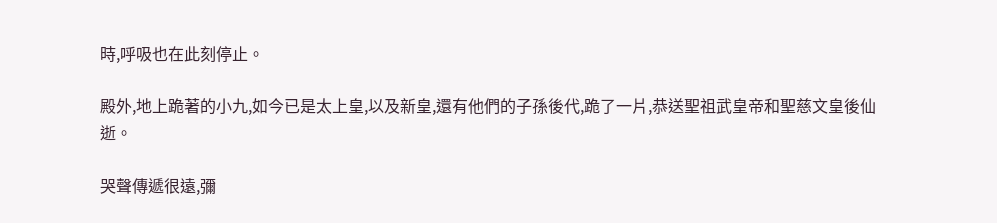時,呼吸也在此刻停止。

殿外,地上跪著的小九,如今已是太上皇,以及新皇,還有他們的子孫後代,跪了一片,恭送聖祖武皇帝和聖慈文皇後仙逝。

哭聲傳遞很遠,彌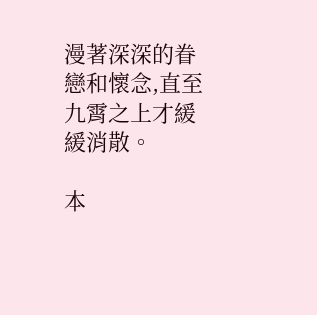漫著深深的眷戀和懷念,直至九霄之上才緩緩消散。

本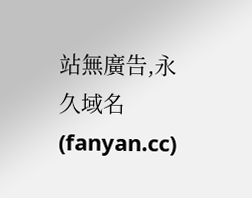站無廣告,永久域名(fanyan.cc)